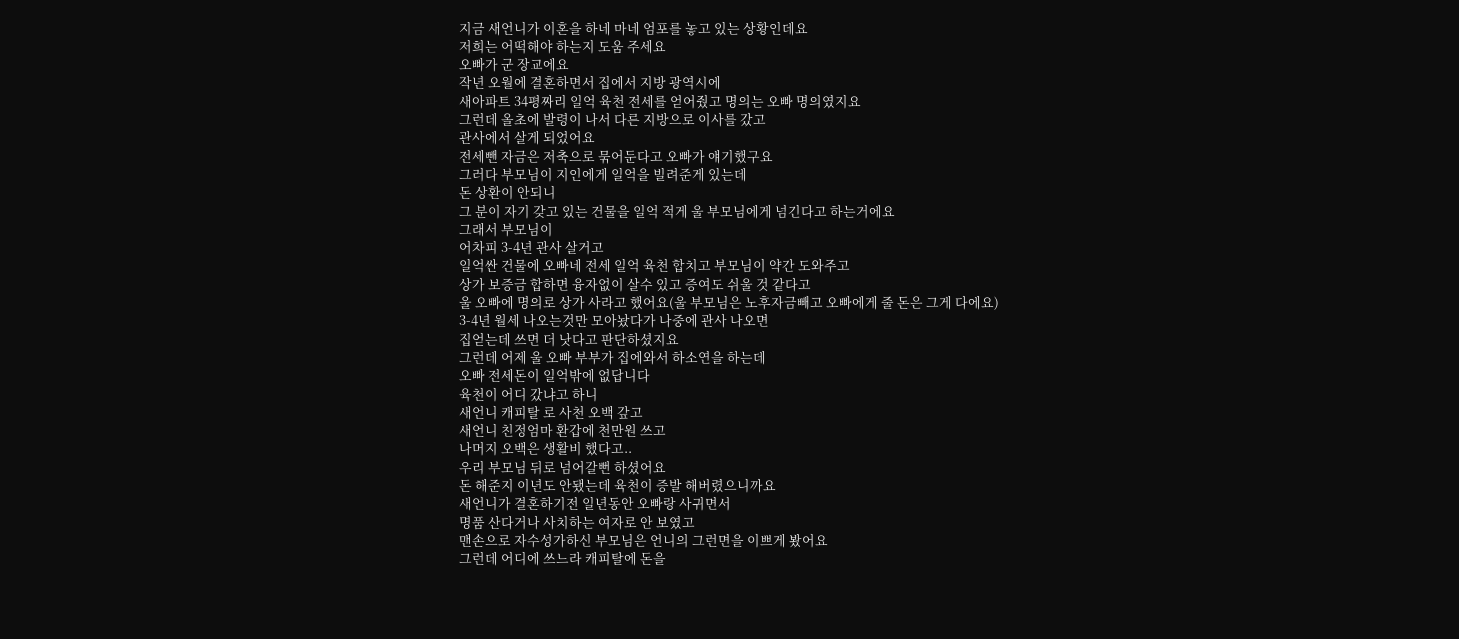지금 새언니가 이혼을 하네 마네 엄포를 놓고 있는 상황인데요
저희는 어떡해야 하는지 도움 주세요
오빠가 군 장교에요
작년 오월에 결혼하면서 집에서 지방 광역시에
새아파트 34평짜리 일억 육천 전세를 얻어줬고 명의는 오빠 명의였지요
그런데 올초에 발령이 나서 다른 지방으로 이사를 갔고
관사에서 살게 되었어요
전세뺀 자금은 저축으로 묶어둔다고 오빠가 얘기했구요
그러다 부모님이 지인에게 일억을 빌려준게 있는데
돈 상환이 안되니
그 분이 자기 갖고 있는 건물을 일억 적게 울 부모님에게 넘긴다고 하는거에요
그래서 부모님이
어차피 3-4년 관사 살거고
일억싼 건물에 오빠네 전세 일억 육천 합치고 부모님이 약간 도와주고
상가 보증금 합하면 융자없이 살수 있고 증여도 쉬울 것 같다고
울 오빠에 명의로 상가 사라고 했어요(울 부모님은 노후자금빼고 오빠에게 줄 돈은 그게 다에요)
3-4년 월세 나오는것만 모아놨다가 나중에 관사 나오면
집얻는데 쓰면 더 낫다고 판단하셨지요
그런데 어제 울 오빠 부부가 집에와서 하소연을 하는데
오빠 전세돈이 일억밖에 없답니다
육천이 어디 갔냐고 하니
새언니 캐피탈 로 사천 오백 갚고
새언니 친정엄마 환갑에 천만원 쓰고
나머지 오백은 생활비 했다고..
우리 부모님 뒤로 넘어갈뻔 하셨어요
돈 해준지 이년도 안됐는데 육천이 증발 해버렸으니까요
새언니가 결혼하기전 일년동안 오빠랑 사귀면서
명품 산다거나 사치하는 여자로 안 보였고
맨손으로 자수성가하신 부모님은 언니의 그런면을 이쁘게 봤어요
그런데 어디에 쓰느라 캐피탈에 돈을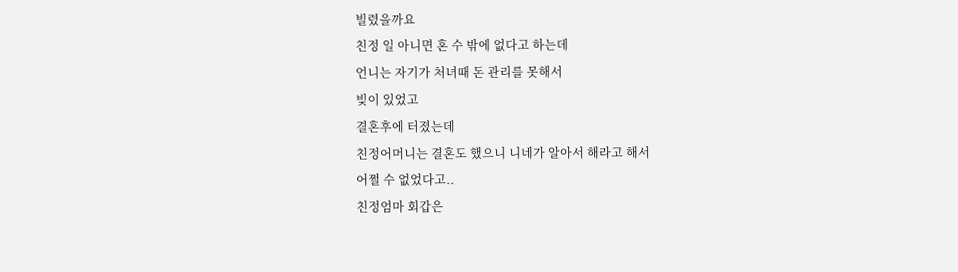빌렸을까요
친정 일 아니면 혼 수 밖에 없다고 하는데
언니는 자기가 처녀때 돈 관리를 못해서
빚이 있었고
결혼후에 터졌는데
친정어머니는 결혼도 했으니 니네가 알아서 해라고 해서
어쩔 수 없었다고..
친정엄마 회갑은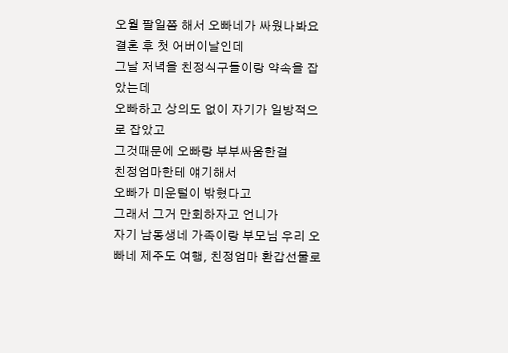오월 팔일쯤 해서 오빠네가 싸웠나봐요
결혼 후 첫 어버이날인데
그날 저녁을 친정식구들이랑 약속을 잡았는데
오빠하고 상의도 없이 자기가 일방적으로 잡았고
그것때문에 오빠랑 부부싸움한걸
친정엄마한테 얘기해서
오빠가 미운털이 밖혔다고
그래서 그거 만회하자고 언니가
자기 남동생네 가족이랑 부모님 우리 오빠네 제주도 여행, 친정엄마 환갑선물로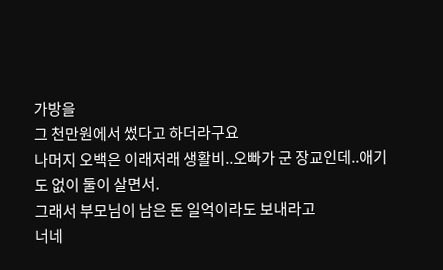가방을
그 천만원에서 썼다고 하더라구요
나머지 오백은 이래저래 생활비..오빠가 군 장교인데..애기도 없이 둘이 살면서.
그래서 부모님이 남은 돈 일억이라도 보내라고
너네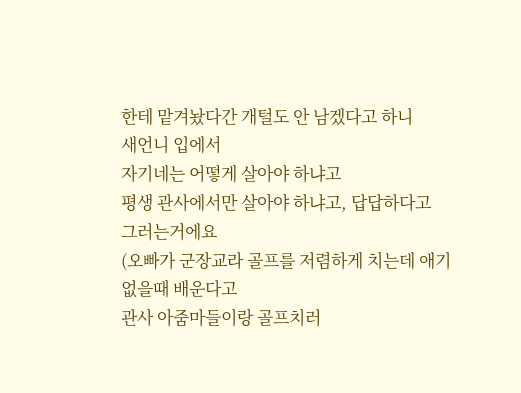한테 맡겨놨다간 개털도 안 남겠다고 하니
새언니 입에서
자기네는 어떻게 살아야 하냐고
평생 관사에서만 살아야 하냐고, 답답하다고
그러는거에요
(오빠가 군장교라 골프를 저렴하게 치는데 애기 없을때 배운다고
관사 아줌마들이랑 골프치러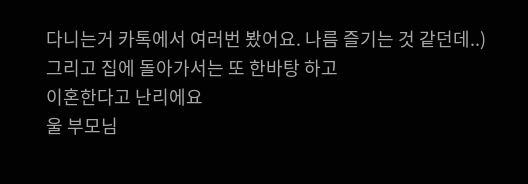다니는거 카톡에서 여러번 봤어요. 나름 즐기는 것 같던데..)
그리고 집에 돌아가서는 또 한바탕 하고
이혼한다고 난리에요
울 부모님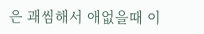은 괘씸해서 애없을때 이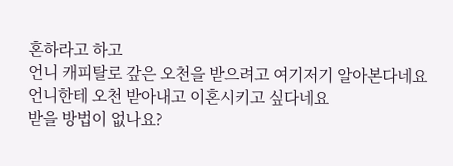혼하라고 하고
언니 캐피탈로 갚은 오천을 받으려고 여기저기 알아본다네요
언니한테 오천 받아내고 이혼시키고 싶다네요
받을 방법이 없나요?